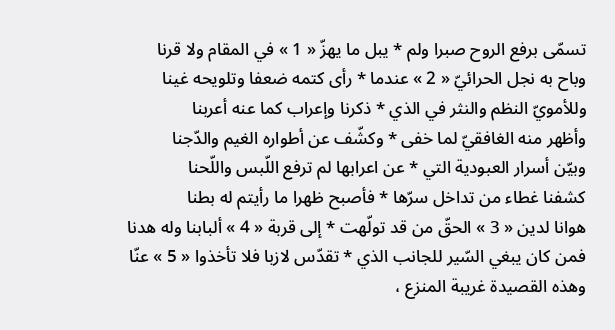تسمّى برفع الروح صبرا ولم * يبل ما يهزّ « 1 » في المقام ولا قرنا
وباح به نجل الحرائيّ « 2 » عندما * رأى كتمه ضعفا وتلويحه غينا
وللأمويّ النظم والنثر في الذي * ذكرنا وإعراب كما عنه أعربنا
وأظهر منه الغافقيّ لما خفى * وكشّف عن أطواره الغيم والدّجنا
وبيّن أسرار العبودية التي * عن اعرابها لم ترفع اللّبس واللّحنا
كشفنا غطاء من تداخل سرّها * فأصبح ظهرا ما رأيتم له بطنا
هوانا لدين « 3 » الحقّ من قد تولّهت * إلى قربة « 4 » ألبابنا وله هدنا
فمن كان يبغي السّير للجانب الذي * تقدّس لازبا فلا تأخذوا « 5 » عنّا
وهذه القصيدة غريبة المنزع ،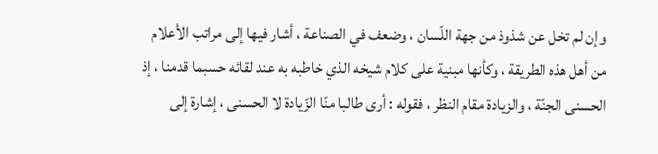وإن لم تخل عن شذوذ من جهة اللّسان ، وضعف في الصناعة ، أشار فيها إلى مراتب الأعلام من أهل هذه الطريقة ، وكأنها مبنية على كلام شيخه الذي خاطبه به عند لقائه حسبما قدمنا ، إذ الحسنى الجنّة ، والزيادة مقام النظر ، فقوله : أرى طالبا منّا الزّيادة لا الحسنى ، إشارة إلى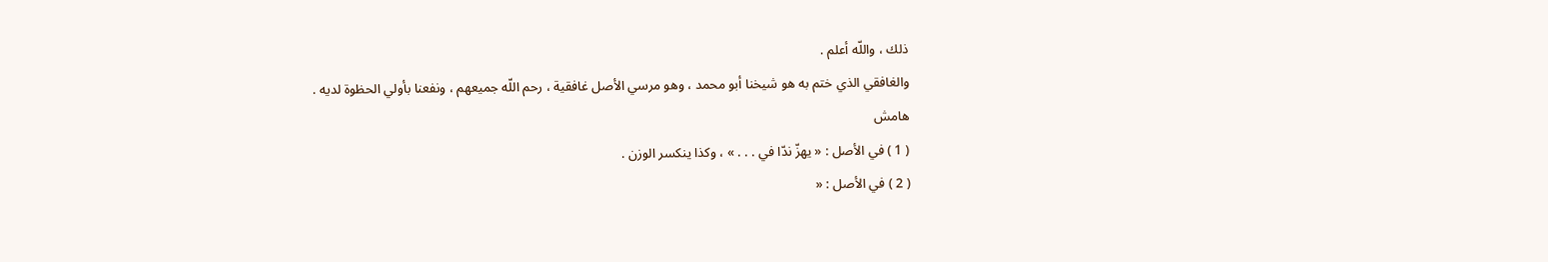ذلك ، واللّه أعلم .
والغافقي الذي ختم به هو شيخنا أبو محمد ، وهو مرسي الأصل غافقية ، رحم اللّه جميعهم ، ونفعنا بأولي الحظوة لديه .
هامش
( 1 ) في الأصل : « يهزّ ندّا في . . . » ، وكذا ينكسر الوزن .
( 2 ) في الأصل : «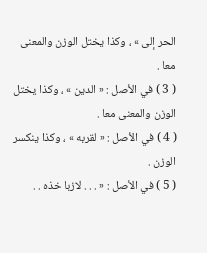الحر إلى » ، وكذا يختل الوزن والمعنى معا .
( 3 ) في الأصل : « الدين » ، وكذا يختل الوزن والمعنى معا .
( 4 ) في الأصل : « لقربه » ، وكذا ينكسر الوزن .
( 5 ) في الأصل : « . . . لازبا خذه . .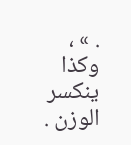. » ، وكذا ينكسر الوزن .